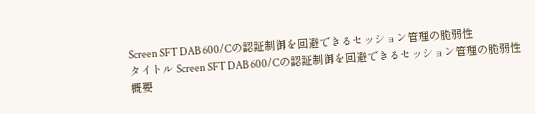Screen SFT DAB 600/Cの認証制御を回避できるセッション管理の脆弱性
タイトル Screen SFT DAB 600/Cの認証制御を回避できるセッション管理の脆弱性
概要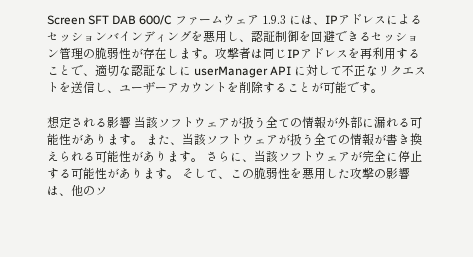Screen SFT DAB 600/C ファームウェア 1.9.3 には、IPアドレスによるセッションバインディングを悪用し、認証制御を回避できるセッション管理の脆弱性が存在します。攻撃者は同じIPアドレスを再利用することで、適切な認証なしに userManager API に対して不正なリクエストを送信し、ユーザーアカウントを削除することが可能です。

想定される影響 当該ソフトウェアが扱う全ての情報が外部に漏れる可能性があります。 また、当該ソフトウェアが扱う全ての情報が書き換えられる可能性があります。 さらに、当該ソフトウェアが完全に停止する可能性があります。 そして、この脆弱性を悪用した攻撃の影響は、他のソ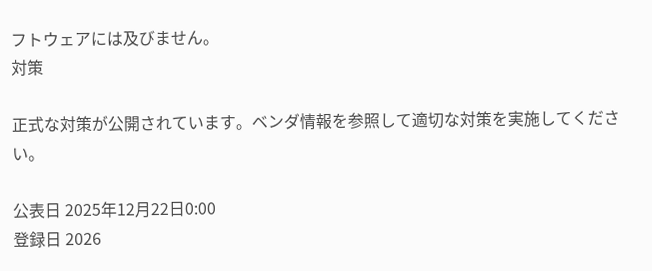フトウェアには及びません。
対策

正式な対策が公開されています。ベンダ情報を参照して適切な対策を実施してください。

公表日 2025年12月22日0:00
登録日 2026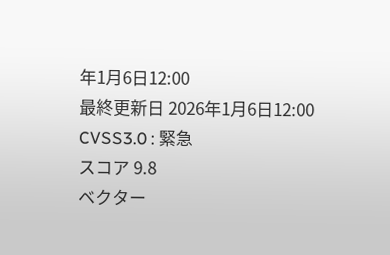年1月6日12:00
最終更新日 2026年1月6日12:00
CVSS3.0 : 緊急
スコア 9.8
ベクター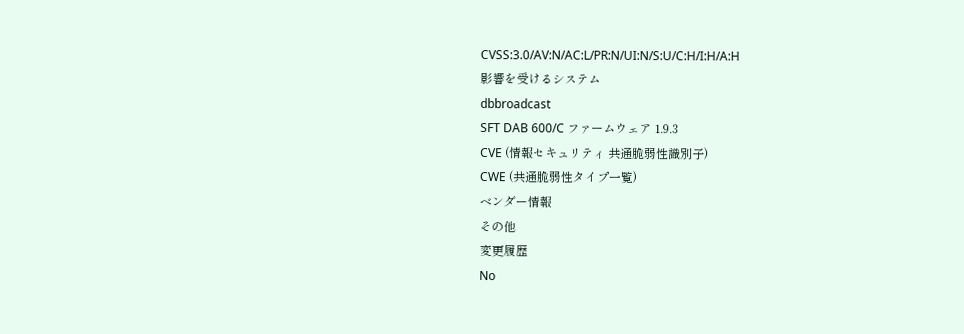CVSS:3.0/AV:N/AC:L/PR:N/UI:N/S:U/C:H/I:H/A:H
影響を受けるシステム
dbbroadcast
SFT DAB 600/C ファームウェア 1.9.3
CVE (情報セキュリティ 共通脆弱性識別子)
CWE (共通脆弱性タイプ一覧)
ベンダー情報
その他
変更履歴
No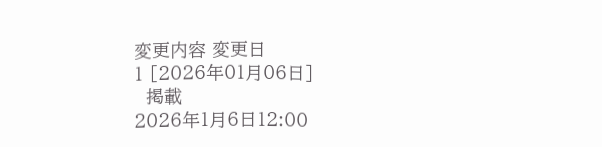変更内容 変更日
1 [2026年01月06日]
  掲載
2026年1月6日12:00